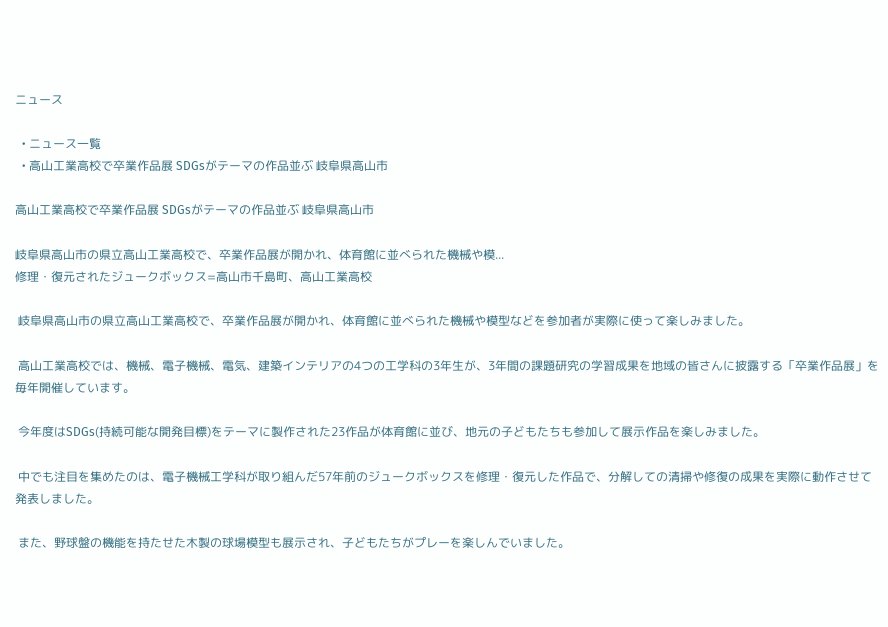ニュース

  • ニュース一覧
  • 高山工業高校で卒業作品展 SDGsがテーマの作品並ぶ 岐阜県高山市

高山工業高校で卒業作品展 SDGsがテーマの作品並ぶ 岐阜県高山市

岐阜県高山市の県立高山工業高校で、卒業作品展が開かれ、体育館に並べられた機械や模...
修理・復元されたジュークボックス=高山市千島町、高山工業高校

 岐阜県高山市の県立高山工業高校で、卒業作品展が開かれ、体育館に並べられた機械や模型などを参加者が実際に使って楽しみました。

 高山工業高校では、機械、電子機械、電気、建築インテリアの4つの工学科の3年生が、3年間の課題研究の学習成果を地域の皆さんに披露する「卒業作品展」を毎年開催しています。

 今年度はSDGs(持続可能な開発目標)をテーマに製作された23作品が体育館に並び、地元の子どもたちも参加して展示作品を楽しみました。

 中でも注目を集めたのは、電子機械工学科が取り組んだ57年前のジュークボックスを修理・復元した作品で、分解しての清掃や修復の成果を実際に動作させて発表しました。

 また、野球盤の機能を持たせた木製の球場模型も展示され、子どもたちがプレーを楽しんでいました。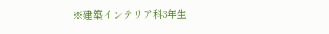※建築インテリア科3年生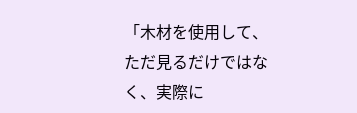「木材を使用して、ただ見るだけではなく、実際に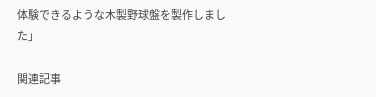体験できるような木製野球盤を製作しました」

関連記事